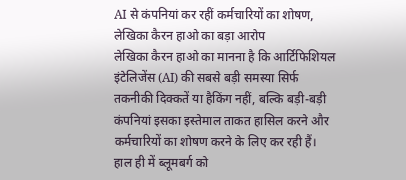AI से कंपनियां कर रहीं कर्मचारियों का शोषण, लेखिका कैरन हाओ का बड़ा आरोप
लेखिका कैरन हाओ का मानना है कि आर्टिफिशियल इंटेलिजेंस (AI) की सबसे बड़ी समस्या सिर्फ तकनीकी दिक्कतें या हैकिंग नहीं, बल्कि बड़ी-बड़ी कंपनियां इसका इस्तेमाल ताकत हासिल करने और कर्मचारियों का शोषण करने के लिए कर रही हैं।
हाल ही में ब्लूमबर्ग को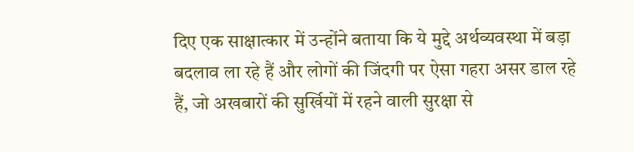दिए एक साक्षात्कार में उन्होंने बताया कि ये मुद्दे अर्थव्यवस्था में बड़ा बदलाव ला रहे हैं और लोगों की जिंदगी पर ऐसा गहरा असर डाल रहे हैं, जो अखबारों की सुर्खियों में रहने वाली सुरक्षा से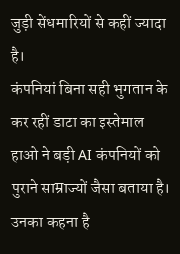जुड़ी सेंधमारियों से कहीं ज्यादा है।
कंपनियां बिना सही भुगतान के कर रहीं डाटा का इस्तेमाल
हाओ ने बड़ी AI कंपनियों को पुराने साम्राज्यों जैसा बताया है। उनका कहना है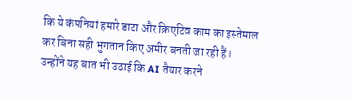कि ये कंपनियां हमारे डाटा और क्रिएटिव काम का इस्तेमाल कर बिना सही भुगतान किए अमीर बनती जा रही हैं।
उन्होंने यह बात भी उठाई कि AI तैयार करने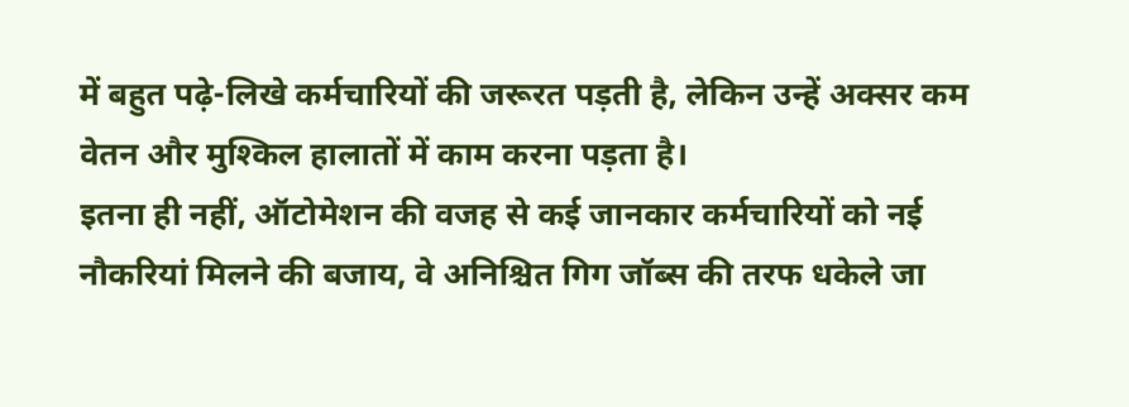में बहुत पढ़े-लिखे कर्मचारियों की जरूरत पड़ती है, लेकिन उन्हें अक्सर कम वेतन और मुश्किल हालातों में काम करना पड़ता है।
इतना ही नहीं, ऑटोमेशन की वजह से कई जानकार कर्मचारियों को नई नौकरियां मिलने की बजाय, वे अनिश्चित गिग जॉब्स की तरफ धकेले जा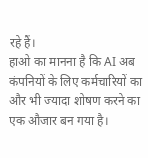रहे हैं।
हाओ का मानना है कि AI अब कंपनियों के लिए कर्मचारियों का और भी ज्यादा शोषण करने का एक औजार बन गया है।